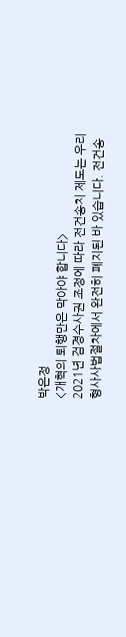박은정
<개혁의 퇴행만은 막아야 합니다>
2021년 검경수사권 조정에 따라 전건송치 제도는 우리 형사사법절차에서 완전히 폐지된 바 있습니다. 전건송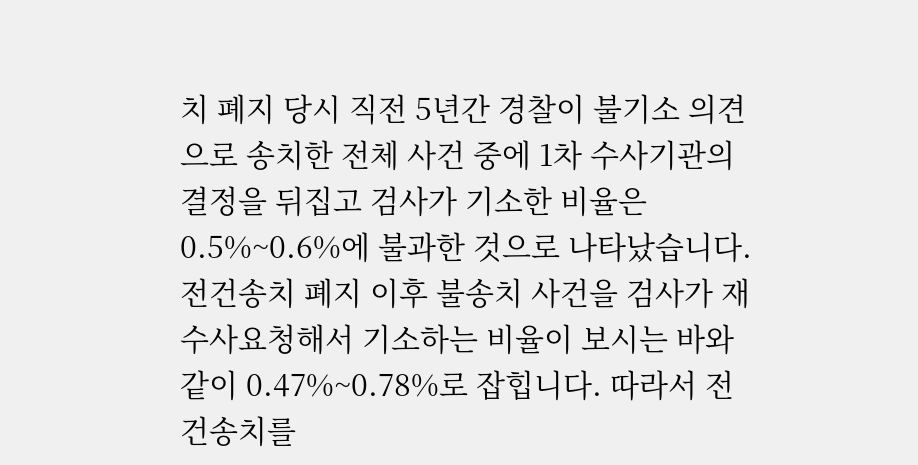치 폐지 당시 직전 5년간 경찰이 불기소 의견으로 송치한 전체 사건 중에 1차 수사기관의 결정을 뒤집고 검사가 기소한 비율은 0.5%~0.6%에 불과한 것으로 나타났습니다.
전건송치 폐지 이후 불송치 사건을 검사가 재수사요청해서 기소하는 비율이 보시는 바와 같이 0.47%~0.78%로 잡힙니다. 따라서 전건송치를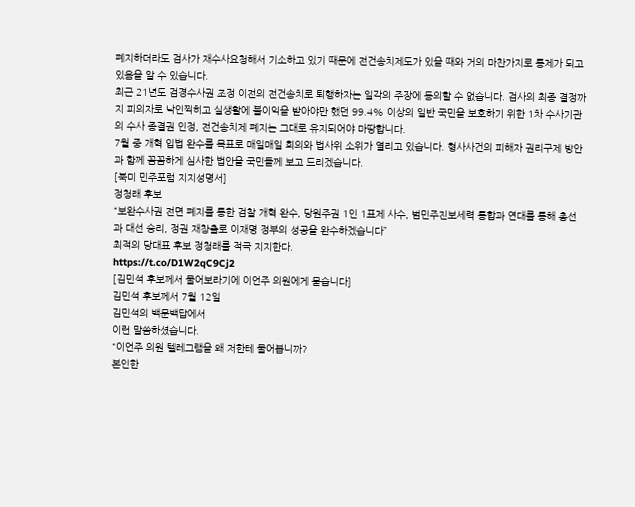폐지하더라도 검사가 재수사요청해서 기소하고 있기 때문에 전건송치제도가 있을 때와 거의 마찬가지로 통제가 되고 있음을 알 수 있습니다.
최근 21년도 검경수사권 조정 이전의 전건송치로 퇴행하자는 일각의 주장에 동의할 수 없습니다. 검사의 최종 결정까지 피의자로 낙인찍히고 실생활에 불이익을 받아야만 했던 99.4% 이상의 일반 국민을 보호하기 위한 1차 수사기관의 수사 종결권 인정, 전건송치제 폐지는 그대로 유지되어야 마땅합니다.
7월 중 개혁 입법 완수를 목표로 매일매일 회의와 법사위 소위가 열리고 있습니다. 형사사건의 피해자 권리구제 방안과 함께 꼼꼼하게 심사한 법안을 국민들께 보고 드리겠습니다.
[북미 민주포럼 지지성명서]
정청래 후보
“보완수사권 전면 폐지를 통한 검찰 개혁 완수, 당원주권 1인 1표제 사수, 범민주진보세력 통합과 연대를 통해 총선과 대선 승리, 정권 재창출로 이재명 정부의 성공을 완수하겠습니다”
최적의 당대표 후보 정청래를 적극 지지한다.
https://t.co/D1W2qC9Cj2
[김민석 후보께서 물어보라기에 이언주 의원에게 묻습니다]
김민석 후보께서 7월 12일
김민석의 백문백답에서
이런 말씀하셨습니다.
"이언주 의원 텔레그램을 왜 저한테 물어봅니까?
본인한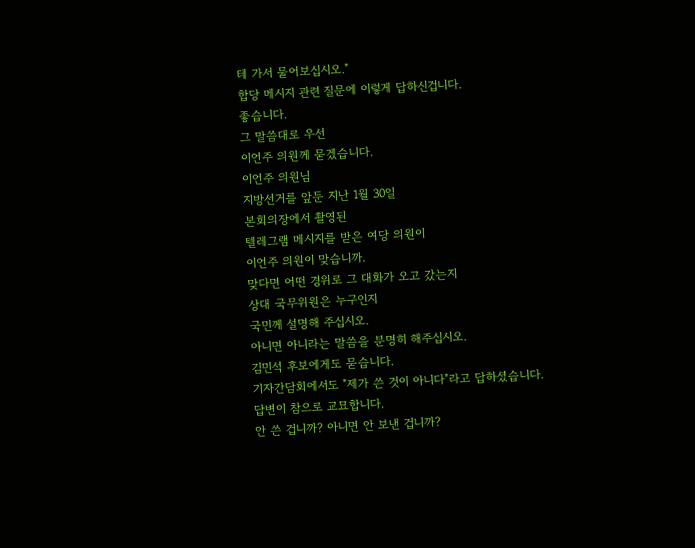테 가서 물어보십시오."
합당 메시지 관련 질문에 이렇게 답하신겁니다.
좋습니다.
그 말씀대로 우선
이언주 의원께 묻겠습니다.
이언주 의원님
지방선거를 앞둔 지난 1월 30일
본회의장에서 촬영된
텔레그램 메시지를 받은 여당 의원이
이언주 의원이 맞습니까.
맞다면 어떤 경위로 그 대화가 오고 갔는지
상대 국무위원은 누구인지
국민께 설명해 주십시오.
아니면 아니라는 말씀을 분명히 해주십시오.
김민석 후보에게도 묻습니다.
기자간담회에서도 "제가 쓴 것이 아니다"라고 답하셨습니다.
답변이 참으로 교묘합니다.
안 쓴 겁니까? 아니면 안 보낸 겁니까?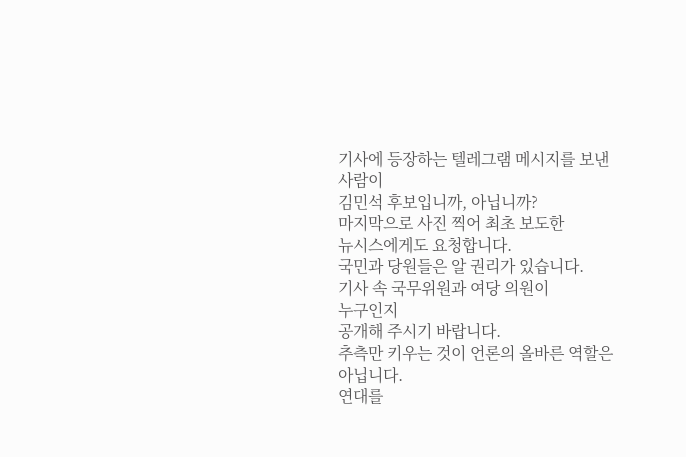기사에 등장하는 텔레그램 메시지를 보낸 사람이
김민석 후보입니까, 아닙니까?
마지막으로 사진 찍어 최초 보도한
뉴시스에게도 요청합니다.
국민과 당원들은 알 권리가 있습니다.
기사 속 국무위원과 여당 의원이
누구인지
공개해 주시기 바랍니다.
추측만 키우는 것이 언론의 올바른 역할은 아닙니다.
연대를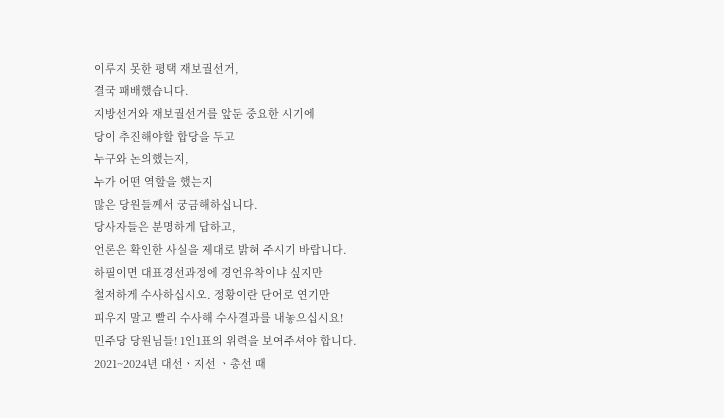이루지 못한 평택 재보궐선거,
결국 패배했습니다.
지방선거와 재보궐선거를 앞둔 중요한 시기에
당이 추진해야할 합당을 두고
누구와 논의했는지,
누가 어떤 역할을 했는지
많은 당원들께서 궁금해하십니다.
당사자들은 분명하게 답하고,
언론은 확인한 사실을 제대로 밝혀 주시기 바랍니다.
하필이면 대표경선과정에 경언유착이냐 싶지만
철저하게 수사하십시오. 정황이란 단어로 연기만
피우지 말고 빨리 수사해 수사결과를 내놓으십시요!
민주당 당원님들! 1인1표의 위력을 보여주셔야 합니다.
2021~2024년 대선ㆍ지선 ㆍ총선 때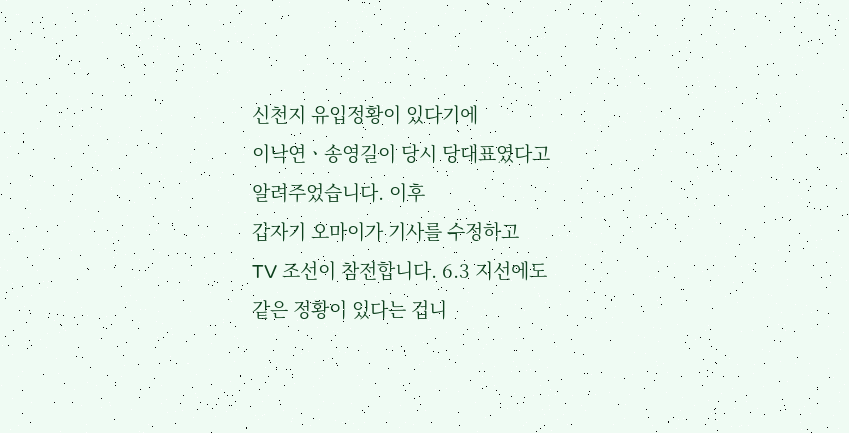신천지 유입정황이 있다기에
이낙연ㆍ송영길이 당시 당대표였다고
알려주었습니다. 이후
갑자기 오마이가 기사를 수정하고
TV 조선이 참전합니다. 6.3 지선에도
같은 정황이 있다는 겁니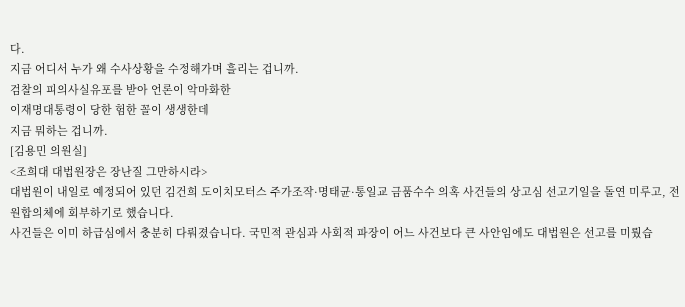다.
지금 어디서 누가 왜 수사상황을 수정해가며 흘리는 겁니까.
검찰의 피의사실유포를 받아 언론이 악마화한
이재명대통령이 당한 험한 꼴이 생생한데
지금 뭐하는 겁니까.
[김용민 의원실]
<조희대 대법원장은 장난질 그만하시라>
대법원이 내일로 예정되어 있던 김건희 도이치모터스 주가조작·명태균·통일교 금품수수 의혹 사건들의 상고심 선고기일을 돌연 미루고, 전원합의체에 회부하기로 했습니다.
사건들은 이미 하급심에서 충분히 다뤄졌습니다. 국민적 관심과 사회적 파장이 어느 사건보다 큰 사안임에도 대법원은 선고를 미뤘습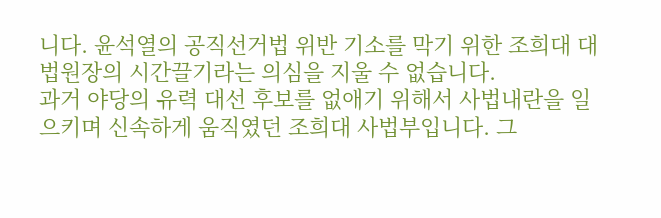니다. 윤석열의 공직선거법 위반 기소를 막기 위한 조희대 대법원장의 시간끌기라는 의심을 지울 수 없습니다.
과거 야당의 유력 대선 후보를 없애기 위해서 사법내란을 일으키며 신속하게 움직였던 조희대 사법부입니다. 그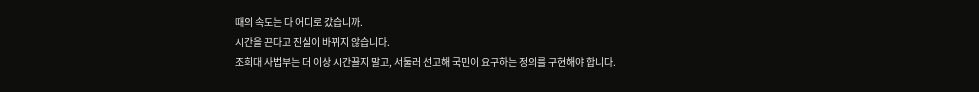때의 속도는 다 어디로 갔습니까.
시간을 끈다고 진실이 바뀌지 않습니다.
조희대 사법부는 더 이상 시간끌지 말고, 서둘러 선고해 국민이 요구하는 정의를 구현해야 합니다.